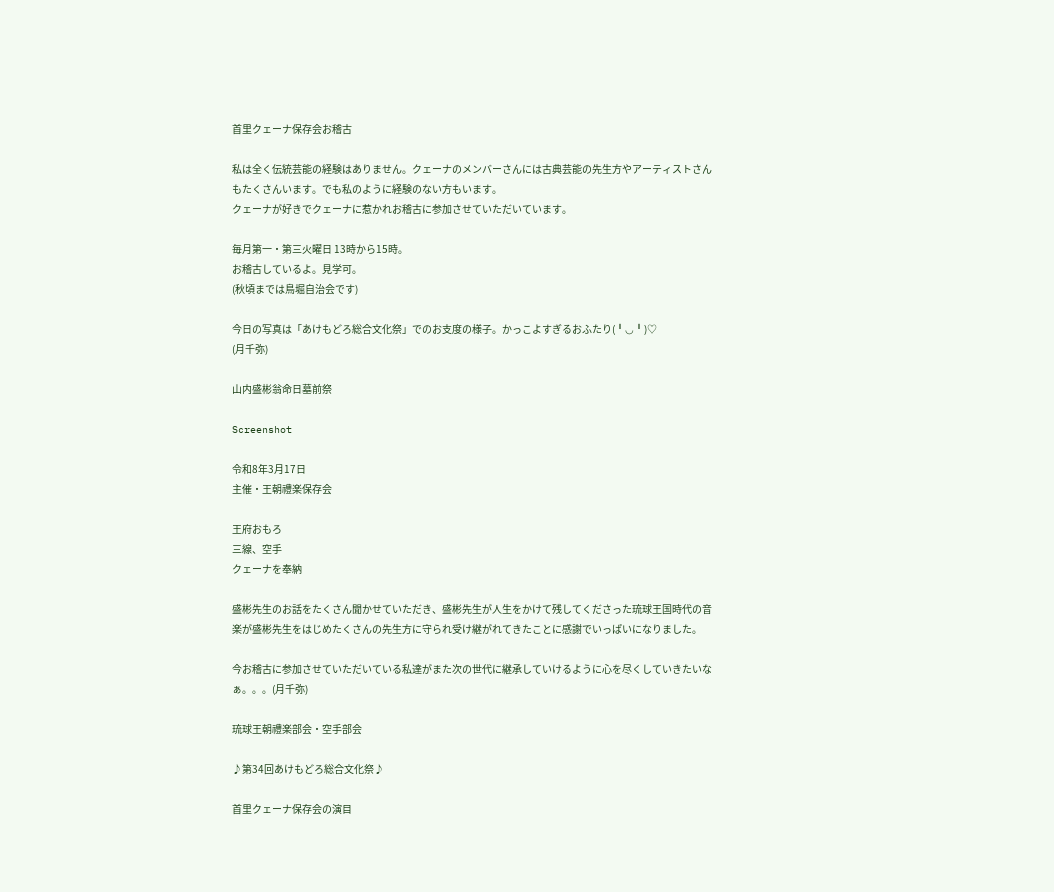首里クェーナ保存会お稽古

私は全く伝統芸能の経験はありません。クェーナのメンバーさんには古典芸能の先生方やアーティストさんもたくさんいます。でも私のように経験のない方もいます。
クェーナが好きでクェーナに惹かれお稽古に参加させていただいています。

毎月第一・第三火曜日 13時から15時。
お稽古しているよ。見学可。
(秋頃までは鳥堀自治会です)

今日の写真は「あけもどろ総合文化祭」でのお支度の様子。かっこよすぎるおふたり(╹◡╹)♡
(月千弥)

山内盛彬翁命日墓前祭

Screenshot

令和8年3月17日
主催・王朝禮楽保存会

王府おもろ
三線、空手
クェーナを奉納

盛彬先生のお話をたくさん聞かせていただき、盛彬先生が人生をかけて残してくださった琉球王国時代の音楽が盛彬先生をはじめたくさんの先生方に守られ受け継がれてきたことに感謝でいっぱいになりました。

今お稽古に参加させていただいている私達がまた次の世代に継承していけるように心を尽くしていきたいなぁ。。。(月千弥)

琉球王朝禮楽部会・空手部会

♪第34回あけもどろ総合文化祭♪

首里クェーナ保存会の演目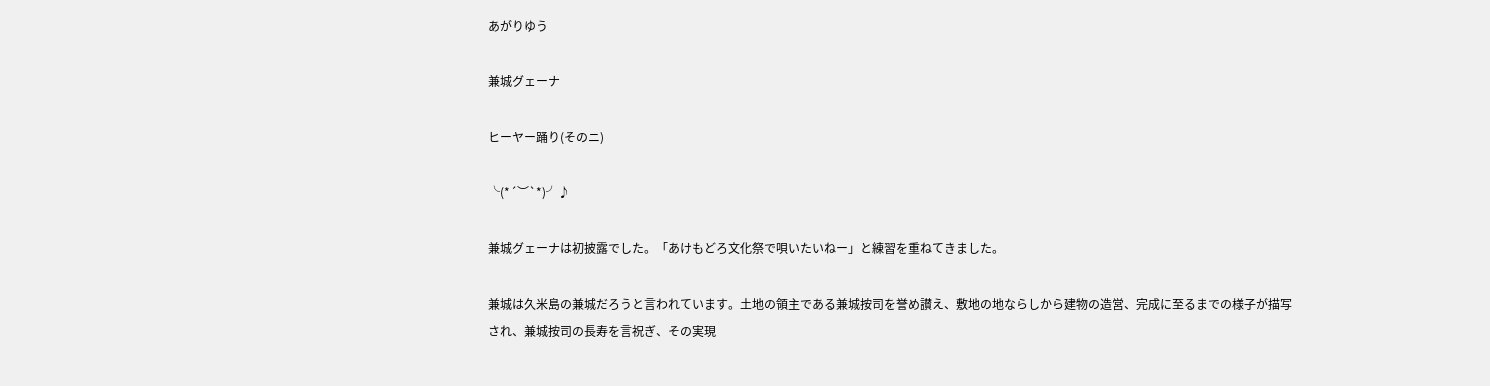あがりゆう

兼城グェーナ

ヒーヤー踊り(そのニ)

╰(*´︶`*)╯♪

兼城グェーナは初披露でした。「あけもどろ文化祭で唄いたいねー」と練習を重ねてきました。

兼城は久米島の兼城だろうと言われています。土地の領主である兼城按司を誉め讃え、敷地の地ならしから建物の造営、完成に至るまでの様子が描写され、兼城按司の長寿を言祝ぎ、その実現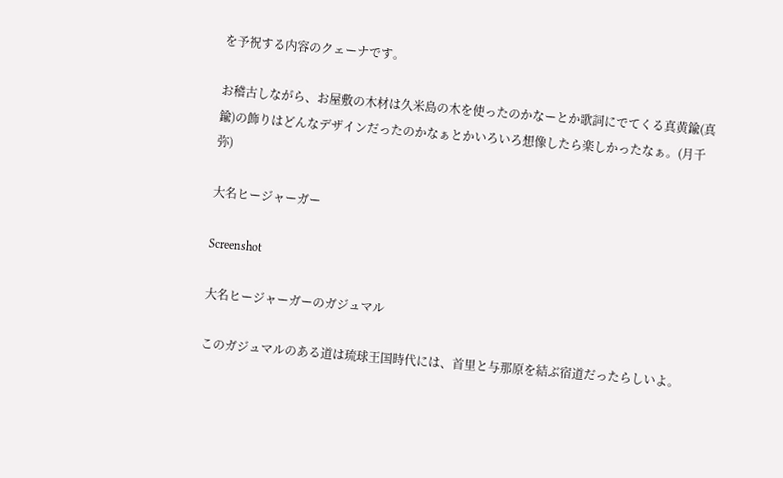を予祝する内容のクェーナです。

お稽古しながら、お屋敷の木材は久米島の木を使ったのかなーとか歌詞にでてくる真黄鍮(真鍮)の飾りはどんなデザインだったのかなぁとかいろいろ想像したら楽しかったなぁ。(月千弥)

大名ヒージャーガー

Screenshot

大名ヒージャーガーのガジュマル

このガジュマルのある道は琉球王国時代には、首里と与那原を結ぶ宿道だったらしいよ。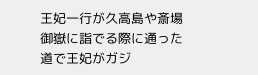王妃一行が久高島や斎場御嶽に詣でる際に通った道で王妃がガジ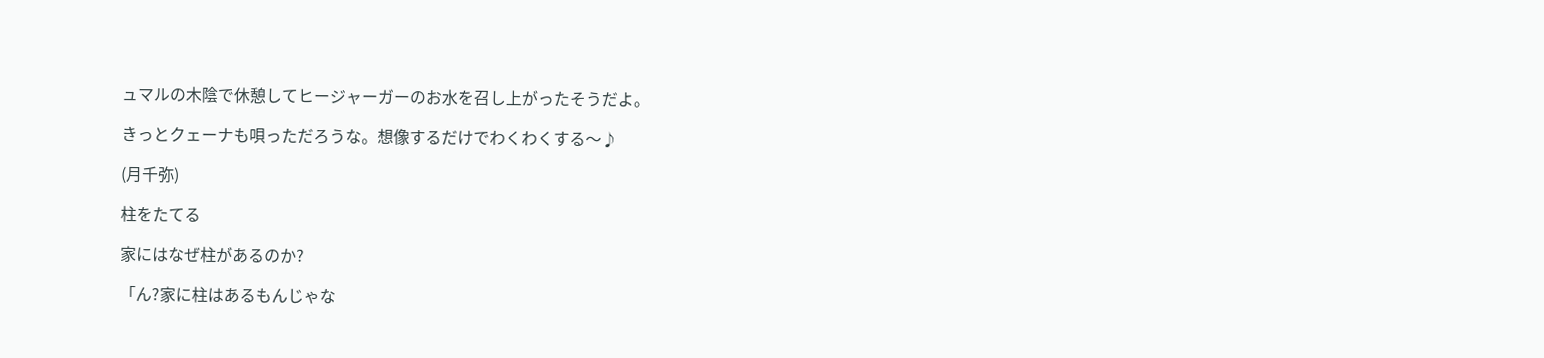ュマルの木陰で休憩してヒージャーガーのお水を召し上がったそうだよ。

きっとクェーナも唄っただろうな。想像するだけでわくわくする〜♪

(月千弥)

柱をたてる

家にはなぜ柱があるのか?

「ん?家に柱はあるもんじゃな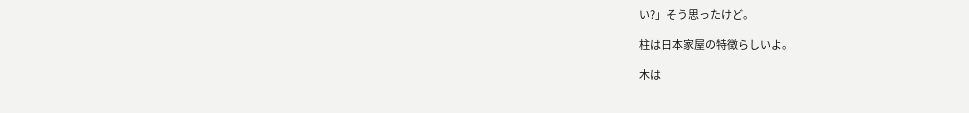い?」そう思ったけど。

柱は日本家屋の特徴らしいよ。

木は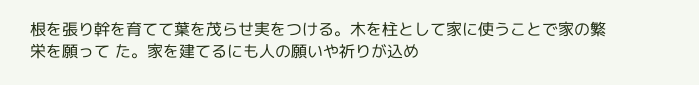根を張り幹を育てて葉を茂らせ実をつける。木を柱として家に使うことで家の繁栄を願って た。家を建てるにも人の願いや祈りが込め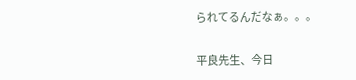られてるんだなぁ。。。

平良先生、今日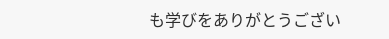も学びをありがとうござい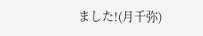ました!(月千弥)